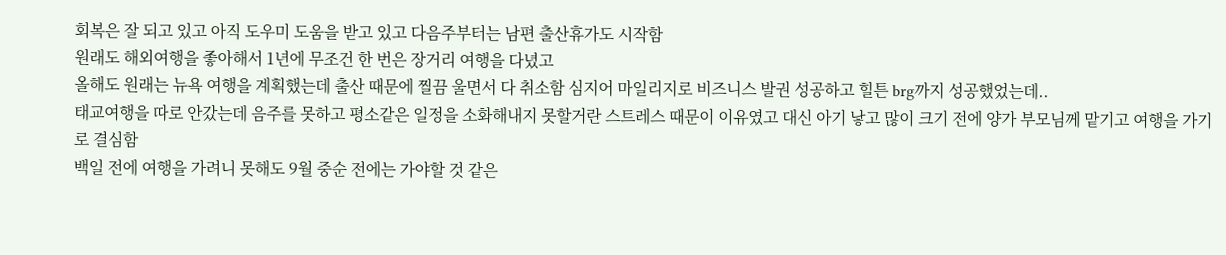회복은 잘 되고 있고 아직 도우미 도움을 받고 있고 다음주부터는 남편 출산휴가도 시작함
원래도 해외여행을 좋아해서 1년에 무조건 한 번은 장거리 여행을 다녔고
올해도 원래는 뉴욕 여행을 계획했는데 출산 때문에 찔끔 울면서 다 취소함 심지어 마일리지로 비즈니스 발권 성공하고 힐튼 brg까지 성공했었는데..
태교여행을 따로 안갔는데 음주를 못하고 평소같은 일정을 소화해내지 못할거란 스트레스 때문이 이유였고 대신 아기 낳고 많이 크기 전에 양가 부모님께 맡기고 여행을 가기로 결심함
백일 전에 여행을 가려니 못해도 9월 중순 전에는 가야할 것 같은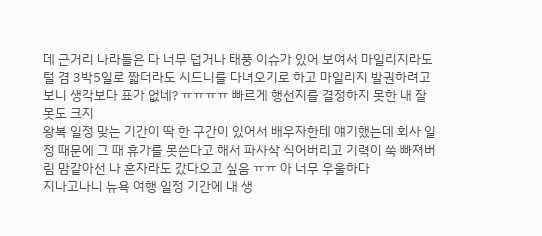데 근거리 나라들은 다 너무 덥거나 태풍 이슈가 있어 보여서 마일리지라도 털 겸 3박5일로 짧더라도 시드니를 다녀오기로 하고 마일리지 발권하려고 보니 생각보다 표가 없네? ㅠㅠㅠㅠ 빠르게 행선지를 결정하지 못한 내 잘못도 크지
왕복 일정 맞는 기간이 딱 한 구간이 있어서 배우자한테 얘기했는데 회사 일정 때문에 그 때 휴가를 못쓴다고 해서 파사삭 식어버리고 기력이 쑥 빠져버림 맘같아선 나 혼자라도 갔다오고 싶음 ㅠㅠ 아 너무 우울하다
지나고나니 뉴욕 여행 일정 기간에 내 생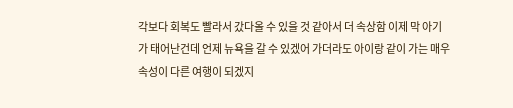각보다 회복도 빨라서 갔다올 수 있을 것 같아서 더 속상함 이제 막 아기가 태어난건데 언제 뉴욕을 갈 수 있겠어 가더라도 아이랑 같이 가는 매우 속성이 다른 여행이 되겠지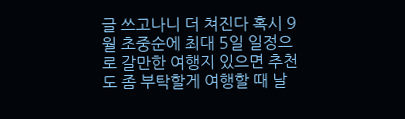글 쓰고나니 더 쳐진다 혹시 9월 초중순에 최대 5일 일정으로 갈만한 여행지 있으면 추천도 좀 부탁할게 여행할 때 날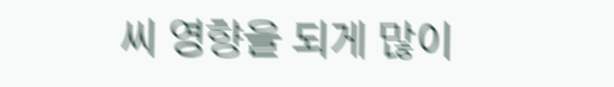씨 영향을 되게 많이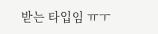받는 타입임 ㅠㅜ